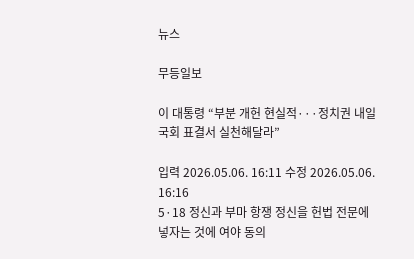뉴스

무등일보

이 대통령 “부분 개헌 현실적···정치권 내일 국회 표결서 실천해달라”

입력 2026.05.06. 16:11 수정 2026.05.06. 16:16
5·18 정신과 부마 항쟁 정신을 헌법 전문에 넣자는 것에 여야 동의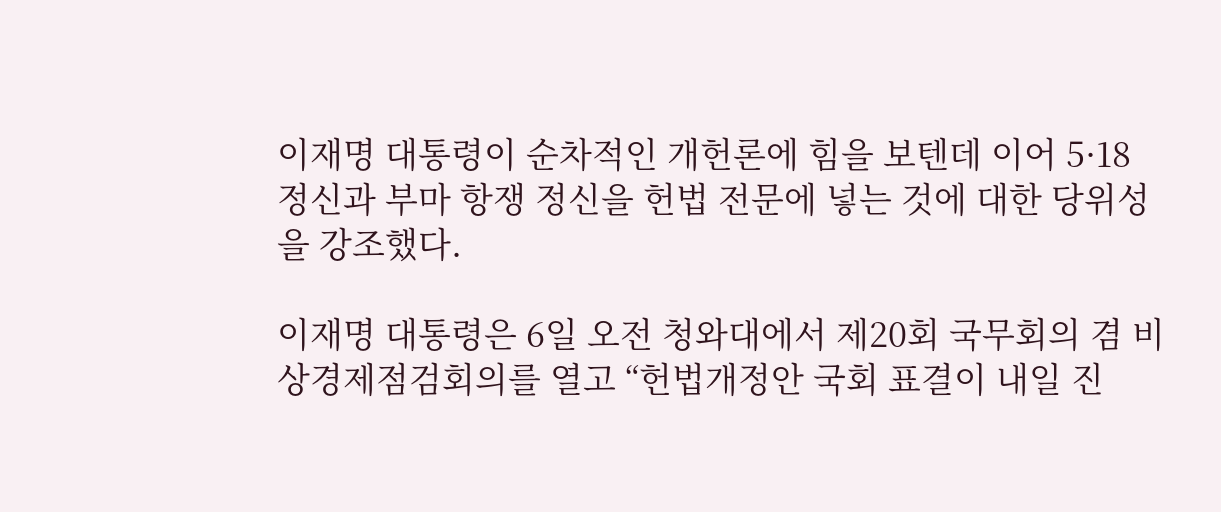이재명 대통령이 순차적인 개헌론에 힘을 보텐데 이어 5·18 정신과 부마 항쟁 정신을 헌법 전문에 넣는 것에 대한 당위성을 강조했다.

이재명 대통령은 6일 오전 청와대에서 제20회 국무회의 겸 비상경제점검회의를 열고 “헌법개정안 국회 표결이 내일 진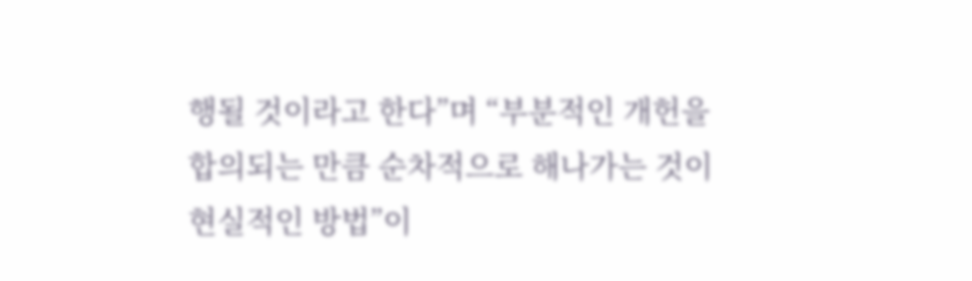행될 것이라고 한다”며 “부분적인 개헌을 합의되는 만큼 순차적으로 해나가는 것이 현실적인 방법”이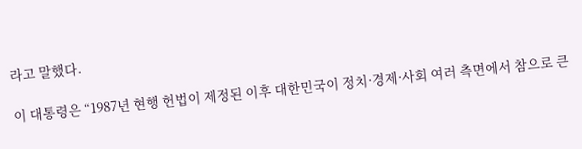라고 말했다.

이 대통령은 “1987년 현행 헌법이 제정된 이후 대한민국이 정치·경제·사회 여러 측면에서 참으로 큰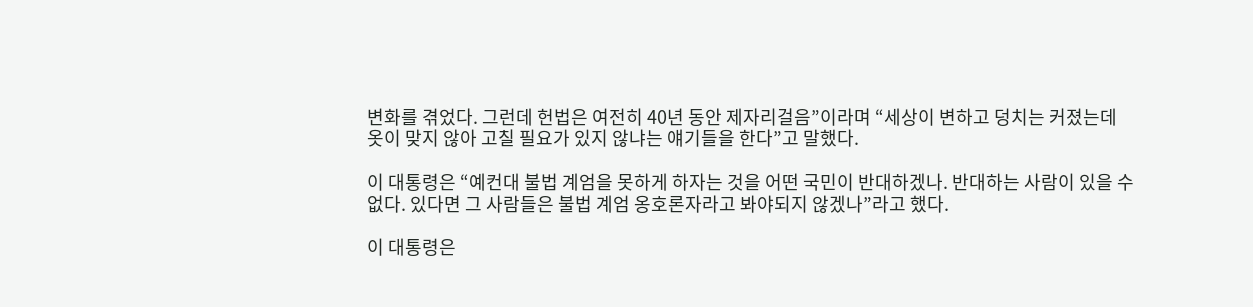변화를 겪었다. 그런데 헌법은 여전히 40년 동안 제자리걸음”이라며 “세상이 변하고 덩치는 커졌는데 옷이 맞지 않아 고칠 필요가 있지 않냐는 얘기들을 한다”고 말했다.

이 대통령은 “예컨대 불법 계엄을 못하게 하자는 것을 어떤 국민이 반대하겠나. 반대하는 사람이 있을 수 없다. 있다면 그 사람들은 불법 계엄 옹호론자라고 봐야되지 않겠나”라고 했다.

이 대통령은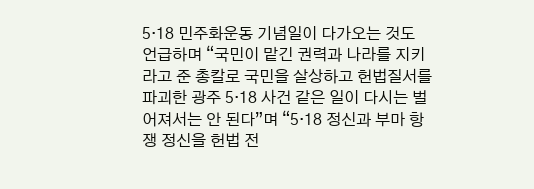5·18 민주화운동 기념일이 다가오는 것도 언급하며 “국민이 맡긴 권력과 나라를 지키라고 준 총칼로 국민을 살상하고 헌법질서를 파괴한 광주 5·18 사건 같은 일이 다시는 벌어져서는 안 된다”며 “5·18 정신과 부마 항쟁 정신을 헌법 전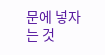문에 넣자는 것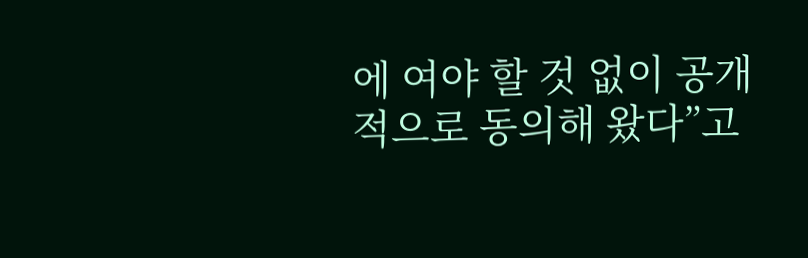에 여야 할 것 없이 공개적으로 동의해 왔다”고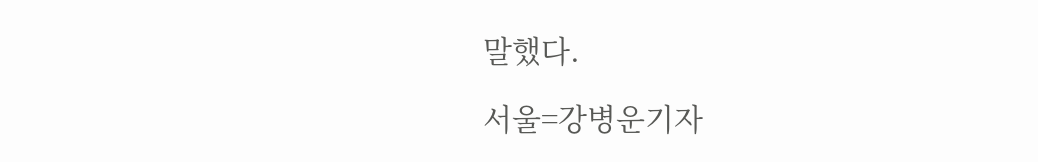말했다.

서울=강병운기자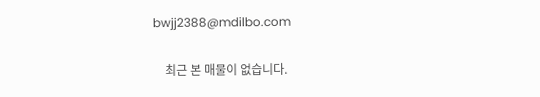bwjj2388@mdilbo.com

    최근 본 매물이 없습니다.